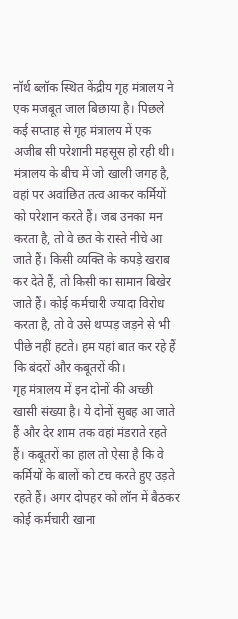नॉर्थ ब्लॉक स्थित केंद्रीय गृह मंत्रालय ने एक मजबूत जाल बिछाया है। पिछले कई सप्ताह से गृह मंत्रालय में एक अजीब सी परेशानी महसूस हो रही थी। मंत्रालय के बीच में जो खाली जगह है, वहां पर अवांछित तत्व आकर कर्मियों को परेशान करते हैं। जब उनका मन करता है, तो वे छत के रास्ते नीचे आ जाते हैं। किसी व्यक्ति के कपड़े खराब कर देते हैं, तो किसी का सामान बिखेर जाते हैं। कोई कर्मचारी ज्यादा विरोध करता है, तो वे उसे थप्पड़ जड़ने से भी पीछे नहीं हटते। हम यहां बात कर रहे हैं कि बंदरों और कबूतरों की।
गृह मंत्रालय में इन दोनों की अच्छी खासी संख्या है। ये दोनों सुबह आ जाते हैं और देर शाम तक वहां मंडराते रहते हैं। कबूतरों का हाल तो ऐसा है कि वे कर्मियों के बालों को टच करते हुए उड़ते रहते हैं। अगर दोपहर को लॉन में बैठकर कोई कर्मचारी खाना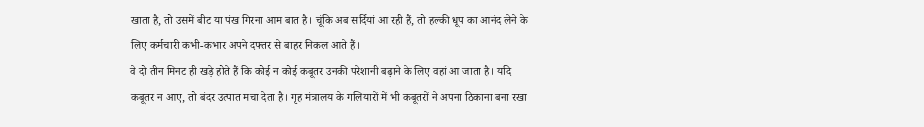खाता है, तो उसमें बीट या पंख गिरना आम बात है। चूंकि अब सर्दियां आ रही हैं, तो हल्की धूप का आनंद लेने के लिए कर्मचारी कभी-कभार अपने दफ्तर से बाहर निकल आते हैं।
वे दो तीन मिनट ही खड़े होते हैं कि कोई न कोई कबूतर उनकी परेशानी बढ़ाने के लिए वहां आ जाता है। यदि कबूतर न आए, तो बंदर उत्पात मचा देता है। गृह मंत्रालय के गलियारों में भी कबूतरों ने अपना ठिकाना बना रखा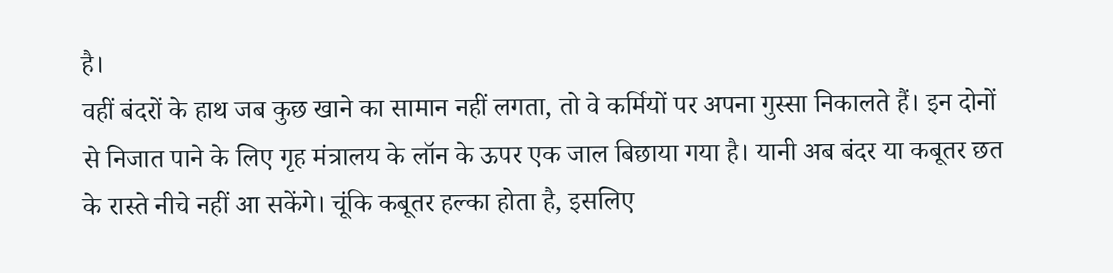है।
वहीं बंदरों के हाथ जब कुछ खाने का सामान नहीं लगता, तो वे कर्मियों पर अपना गुस्सा निकालते हैं। इन दोनों से निजात पाने के लिए गृह मंत्रालय के लॉन के ऊपर एक जाल बिछाया गया है। यानी अब बंदर या कबूतर छत के रास्ते नीचे नहीं आ सकेंगे। चूंकि कबूतर हल्का होता है, इसलिए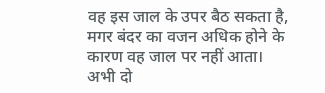वह इस जाल के उपर बैठ सकता है, मगर बंदर का वजन अधिक होने के कारण वह जाल पर नहीं आता। अभी दो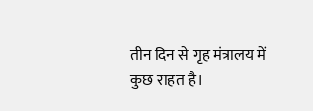तीन दिन से गृह मंत्रालय में कुछ राहत है।